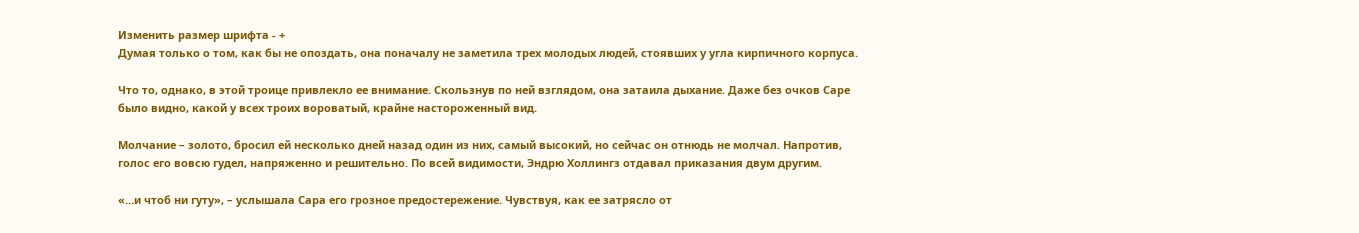Изменить размер шрифта - +
Думая только о том, как бы не опоздать, она поначалу не заметила трех молодых людей, стоявших у угла кирпичного корпуса.

Что то, однако, в этой троице привлекло ее внимание. Скользнув по ней взглядом, она затаила дыхание. Даже без очков Саре было видно, какой у всех троих вороватый, крайне настороженный вид.

Молчание – золото, бросил ей несколько дней назад один из них, самый высокий, но сейчас он отнюдь не молчал. Напротив, голос его вовсю гудел, напряженно и решительно. По всей видимости, Эндрю Холлингз отдавал приказания двум другим.

«…и чтоб ни гуту», – услышала Сара его грозное предостережение. Чувствуя, как ее затрясло от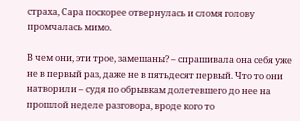страха, Сара поскорее отвернулась и сломя голову промчалась мимо.

В чем они, эти трое, замешаны? – спрашивала она себя уже не в первый раз, даже не в пятьдесят первый. Что то они натворили – судя по обрывкам долетевшего до нее на прошлой неделе разговора, вроде кого то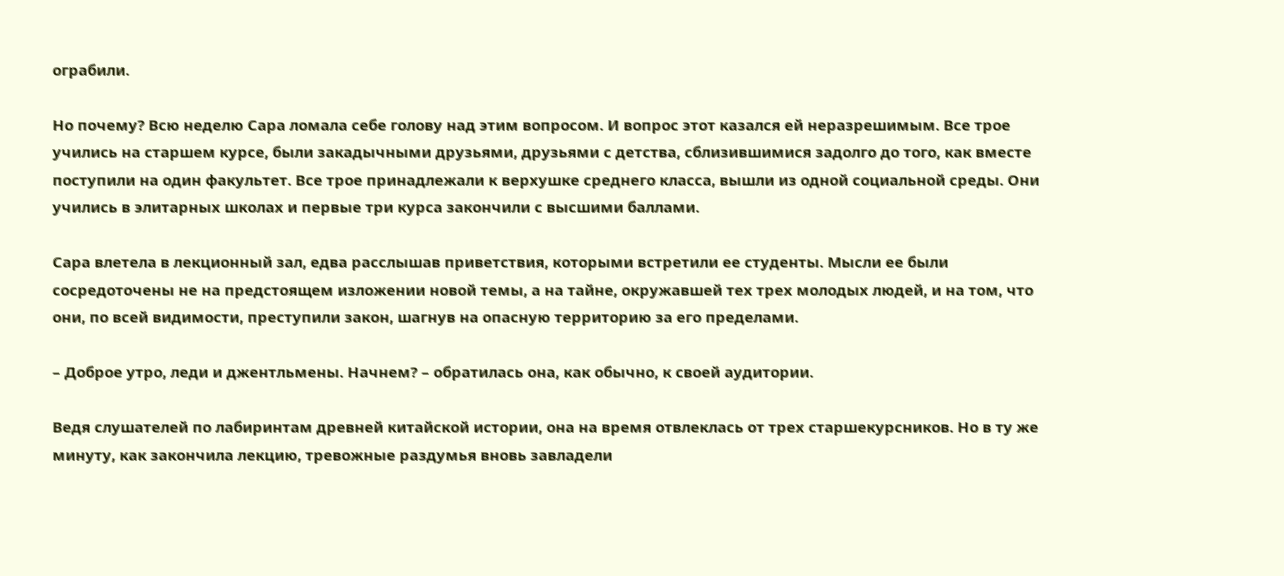ограбили.

Но почему? Всю неделю Сара ломала себе голову над этим вопросом. И вопрос этот казался ей неразрешимым. Все трое учились на старшем курсе, были закадычными друзьями, друзьями с детства, сблизившимися задолго до того, как вместе поступили на один факультет. Все трое принадлежали к верхушке среднего класса, вышли из одной социальной среды. Они учились в элитарных школах и первые три курса закончили с высшими баллами.

Сара влетела в лекционный зал, едва расслышав приветствия, которыми встретили ее студенты. Мысли ее были сосредоточены не на предстоящем изложении новой темы, а на тайне, окружавшей тех трех молодых людей, и на том, что они, по всей видимости, преступили закон, шагнув на опасную территорию за его пределами.

– Доброе утро, леди и джентльмены. Начнем? – обратилась она, как обычно, к своей аудитории.

Ведя слушателей по лабиринтам древней китайской истории, она на время отвлеклась от трех старшекурсников. Но в ту же минуту, как закончила лекцию, тревожные раздумья вновь завладели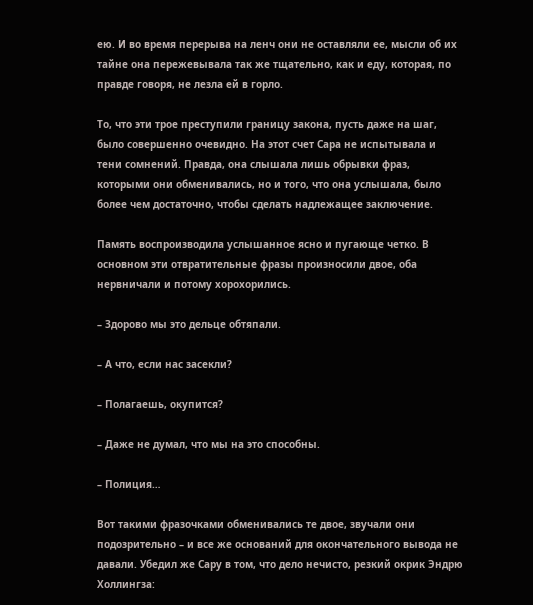ею. И во время перерыва на ленч они не оставляли ее, мысли об их тайне она пережевывала так же тщательно, как и еду, которая, по правде говоря, не лезла ей в горло.

То, что эти трое преступили границу закона, пусть даже на шаг, было совершенно очевидно. На этот счет Сара не испытывала и тени сомнений. Правда, она слышала лишь обрывки фраз, которыми они обменивались, но и того, что она услышала, было более чем достаточно, чтобы сделать надлежащее заключение.

Память воспроизводила услышанное ясно и пугающе четко. В основном эти отвратительные фразы произносили двое, оба нервничали и потому хорохорились.

– Здорово мы это дельце обтяпали.

– А что, если нас засекли?

– Полагаешь, окупится?

– Даже не думал, что мы на это способны.

– Полиция…

Вот такими фразочками обменивались те двое, звучали они подозрительно – и все же оснований для окончательного вывода не давали. Убедил же Сару в том, что дело нечисто, резкий окрик Эндрю Холлингза: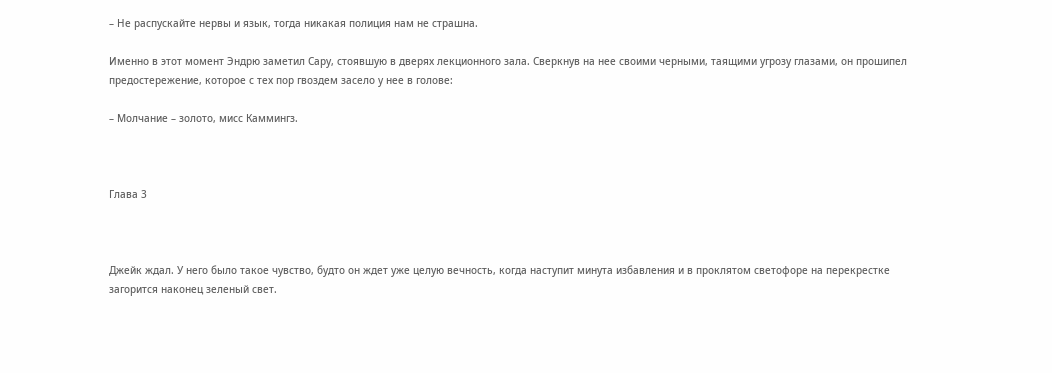– Не распускайте нервы и язык, тогда никакая полиция нам не страшна.

Именно в этот момент Эндрю заметил Сару, стоявшую в дверях лекционного зала. Сверкнув на нее своими черными, таящими угрозу глазами, он прошипел предостережение, которое с тех пор гвоздем засело у нее в голове:

– Молчание – золото, мисс Каммингз.



Глава 3



Джейк ждал. У него было такое чувство, будто он ждет уже целую вечность, когда наступит минута избавления и в проклятом светофоре на перекрестке загорится наконец зеленый свет.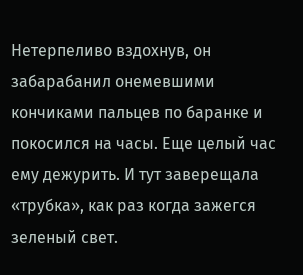Нетерпеливо вздохнув, он забарабанил онемевшими кончиками пальцев по баранке и покосился на часы. Еще целый час ему дежурить. И тут заверещала «трубка», как раз когда зажегся зеленый свет.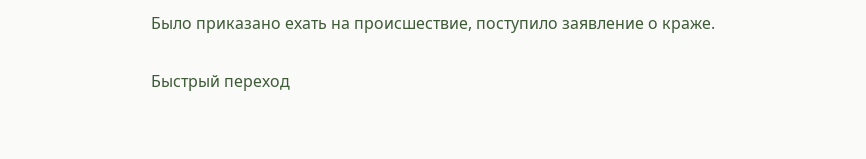Было приказано ехать на происшествие, поступило заявление о краже.

Быстрый переход